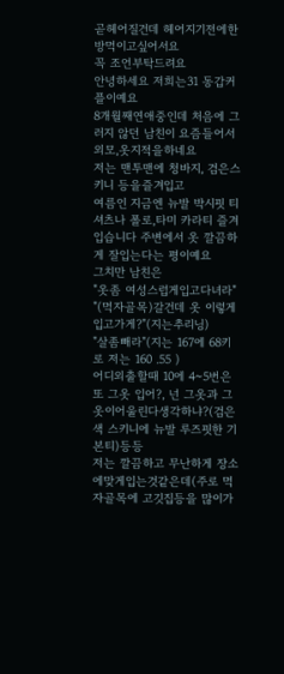곧헤어질건데 헤어지기전에한방먹이고싶어서요
꼭 조언부탁드려요
안녕하세요 저희는31 동갑커플이예요
8개월째연애중인데 처음에 그러지 않던 남친이 요즘들어서
외모,옷지적을하네요
저는 맨투맨에 청바지, 검은스키니 등을즐겨입고
여름인 지금엔 뉴발 박시핏 티셔츠나 폴로,타미 카라티 즐겨입습니다 주변에서 옷 깔끔하게 잘입는다는 평이예요
그치만 남친은
"옷좀 여성스럽게입고다녀라"
"(먹자골목)갈건데 옷 이렇게 입고가게?"(지는추리닝)
"살좀빼라"(지는 167에 68키로 저는 160 .55 )
어디외출할때 10에 4~5번은
또 그옷 입어?, 넌 그옷과 그옷이어울린다생각하냐?(검은색 스키니에 뉴발 루즈핏한 기본티)등등
저는 깔끔하고 무난하게 장소에맞게입는것같은데(주로 먹자골목에 고깃집등을 많이가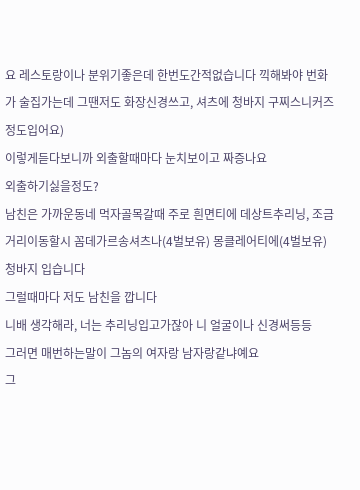요 레스토랑이나 분위기좋은데 한번도간적없습니다 끽해봐야 번화가 술집가는데 그땐저도 화장신경쓰고, 셔츠에 청바지 구찌스니커즈정도입어요)
이렇게듣다보니까 외출할때마다 눈치보이고 짜증나요
외출하기싫을정도?
남친은 가까운동네 먹자골목갈때 주로 흰면티에 데상트추리닝, 조금 거리이동할시 꼼데가르송셔츠나(4벌보유) 몽클레어티에(4벌보유) 청바지 입습니다
그럴때마다 저도 남친을 깝니다
니배 생각해라, 너는 추리닝입고가잖아 니 얼굴이나 신경써등등
그러면 매번하는말이 그놈의 여자랑 남자랑같냐예요
그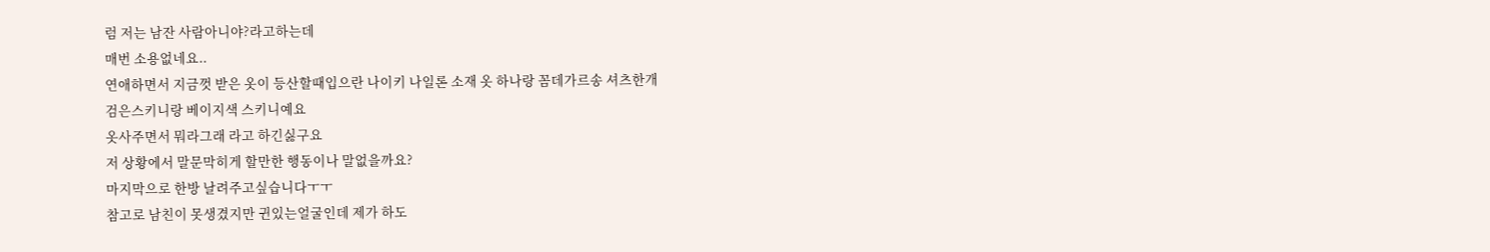럼 저는 남잔 사람아니야?라고하는데
매번 소용없네요..
연애하면서 지금껏 받은 옷이 등산할때입으란 나이키 나일론 소재 옷 하나랑 꼼데가르송 셔츠한개
검은스키니랑 베이지색 스키니예요
옷사주면서 뭐라그래 라고 하긴싫구요
저 상황에서 말문막히게 할만한 행동이나 말없을까요?
마지막으로 한방 날려주고싶습니다ㅜㅜ
참고로 남친이 못생겼지만 귄있는얼굴인데 제가 하도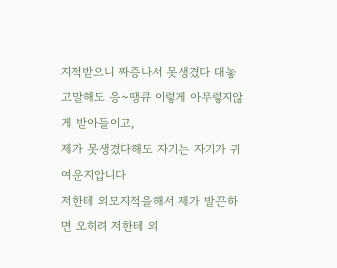지적받으니 짜증나서 못생겼다 대놓고말해도 응~땡큐 이렇게 아무렇지않게 받아들이고,
제가 못생겼다해도 자기는 자기가 귀여운지압니다
저한테 외모지적을해서 제가 발끈하면 오히려 저한테 외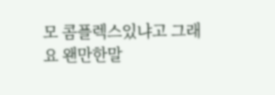모 콤플렉스있냐고 그래요 왠만한말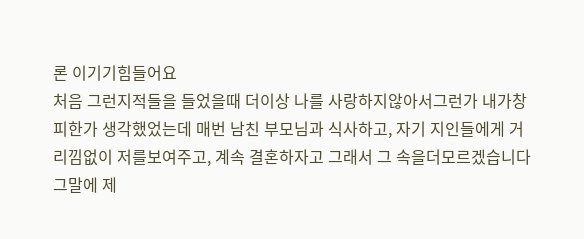론 이기기힘들어요
처음 그런지적들을 들었을때 더이상 나를 사랑하지않아서그런가 내가창피한가 생각했었는데 매번 남친 부모님과 식사하고, 자기 지인들에게 거리낌없이 저를보여주고, 계속 결혼하자고 그래서 그 속을더모르겠습니다
그말에 제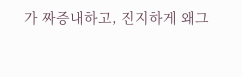가 짜증내하고, 진지하게 왜그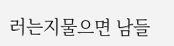러는지물으면 남들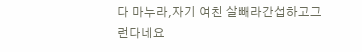다 마누라,자기 여친 살빼라간섭하고그런다네요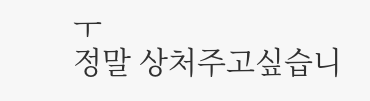ㅜ
정말 상처주고싶습니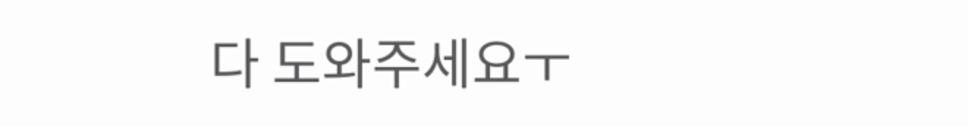다 도와주세요ㅜ